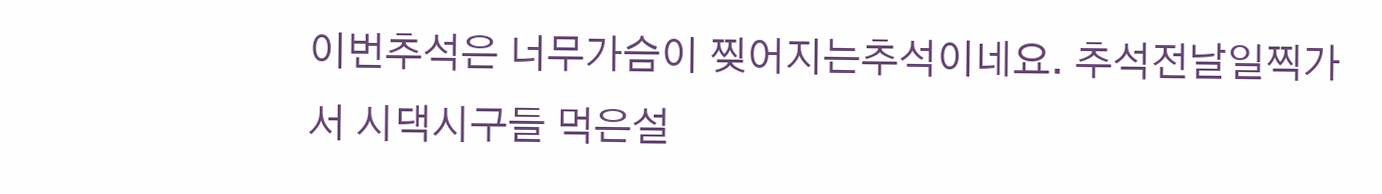이번추석은 너무가슴이 찢어지는추석이네요. 추석전날일찍가서 시댁시구들 먹은설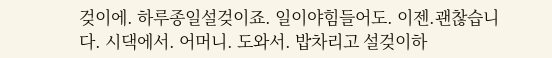겆이에. 하루종일설겆이죠. 일이야힘들어도. 이젠.괜찮습니다. 시댁에서. 어머니. 도와서. 밥차리고 설겆이하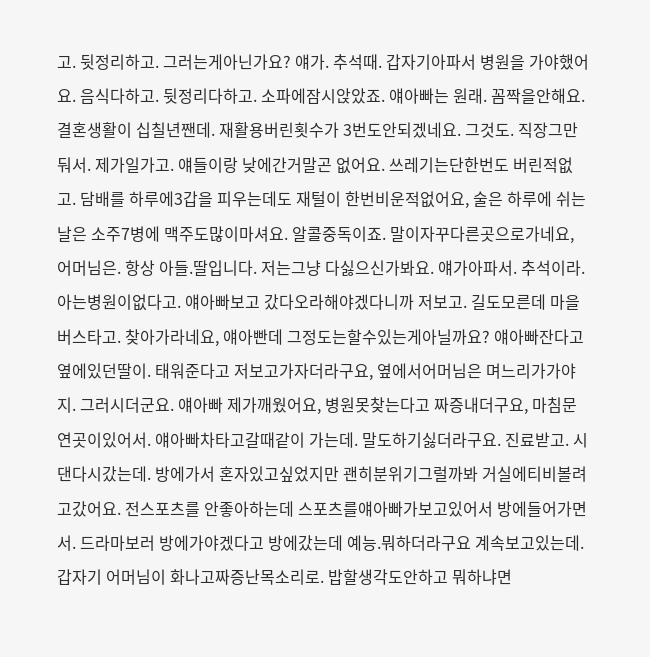고. 뒷정리하고. 그러는게아닌가요? 얘가. 추석때. 갑자기아파서 병원을 가야했어요. 음식다하고. 뒷정리다하고. 소파에잠시앉았죠. 얘아빠는 원래. 꼼짝을안해요. 결혼생활이 십칠년짼데. 재활용버린횟수가 3번도안되겠네요. 그것도. 직장그만둬서. 제가일가고. 얘들이랑 낮에간거말곤 없어요. 쓰레기는단한번도 버린적없고. 담배를 하루에3갑을 피우는데도 재털이 한번비운적없어요, 술은 하루에 쉬는날은 소주7병에 맥주도많이마셔요. 알콜중독이죠. 말이자꾸다른곳으로가네요, 어머님은. 항상 아들.딸입니다. 저는그냥 다싫으신가봐요. 얘가아파서. 추석이라. 아는병원이없다고. 얘아빠보고 갔다오라해야겠다니까 저보고. 길도모른데 마을버스타고. 찾아가라네요, 얘아빤데 그정도는할수있는게아닐까요? 얘아빠잔다고 옆에있던딸이. 태워준다고 저보고가자더라구요, 옆에서어머님은 며느리가가야지. 그러시더군요. 얘아빠 제가깨웠어요, 병원못찾는다고 짜증내더구요, 마침문연곳이있어서. 얘아빠차타고갈때같이 가는데. 말도하기싫더라구요. 진료받고. 시댄다시갔는데. 방에가서 혼자있고싶었지만 괜히분위기그럴까봐 거실에티비볼려고갔어요. 전스포츠를 안좋아하는데 스포츠를얘아빠가보고있어서 방에들어가면서. 드라마보러 방에가야겠다고 방에갔는데 예능.뭐하더라구요 계속보고있는데. 갑자기 어머님이 화나고짜증난목소리로. 밥할생각도안하고 뭐하냐면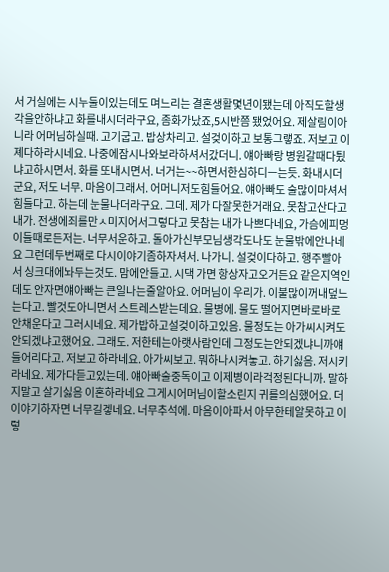서 거실에는 시누둘이있는데도 며느리는 결혼생활몇년이됐는데 아직도할생각을안하냐고 화를내시더라구요, 좀화가났죠,5시반쯤 됐었어요. 제살림이아니라 어머님하실때. 고기굽고. 밥상차리고. 설겆이하고 보통그랳죠. 저보고 이졔다하라시네요. 나중에잠시나와보라하셔서갔더니. 얘아빠랑 병원갈때다튔냐고하시면서. 화를 또내시면서. 너거는~~하면서한심하디ㅡ는듯. 화내시더군요, 저도 너무. 마음이그래서. 어머니저도힘들어요. 얘아빠도 술많이마셔서힘들다고. 하는데 눈물나더라구요. 그데. 제가 다잘못한거래요. 못참고산다고 내가. 전생에죄를만ㅅ미지어서그렇다고 못참는 내가 나쁘다네요, 가슴에피멍이들때로든저는. 너무서운하고. 돌아가신부모님생각도나도 눈물밖에안나네요 그런데두번째로 다시이야기좀하자셔서. 나가니. 설겆이다하고. 행주빨아서 싱크대에놔두는것도. 맘에안들고. 시댁 가면 항상자고오거든요 같은지역인데도 안자면얘아빠는 큰일나는줄알아요. 어머님이 우리가. 이불많이꺼내덮느는다고. 빨것도아니면서 스트레스받는데요. 물병에. 물도 떨어지면바로바로안채운다고 그러시네요. 제가밥하고설겆이하고있음. 물정도는 아가씨시켜도안되겠냐고했어요. 그래도. 저한테는아랫사람인데 그정도는안되겠냐니까얘들어리다고. 저보고 하라네요. 아가씨보고. 뭐하나시켜놓고. 하기싫음. 저시키라네요. 제가다듣고있는데. 얘아빠술중독이고 이제병이라걱정된다니까. 말하지말고 살기싫음 이혼하라네요 그게시어머님이할소린지 귀를의심했어요. 더이야기하자면 너무길겧네요. 너무추석에. 마음이아파서 아무한테알못하고 이렇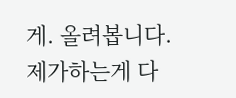게. 올려봅니다.
제가하는게 다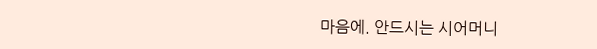마음에. 안드시는 시어머니